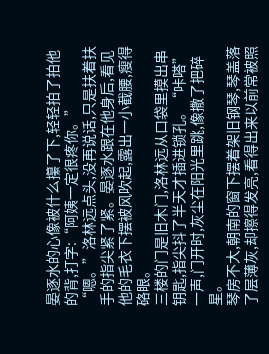晏逐水的心像被什么攥了下,轻轻拍了拍他的背,打字:“阿姨一定很疼你。”
“嗯。”洛林远点头,没再说话,只是扶着扶手的指尖紧了紧。晏逐水跟在他身后,看见他的毛衣下摆被风吹起,露出一小截腰,瘦得硌眼。
三楼的门是旧木门,洛林远从口袋里摸出串钥匙,指尖抖了半天才插进锁孔。“咔嗒”一声,门开时,灰尘在阳光里跳,像撒了把碎星。
琴房不大,朝南的窗下摆着架旧钢琴,琴盖落了层薄灰,却擦得发亮,看得出来以前常被照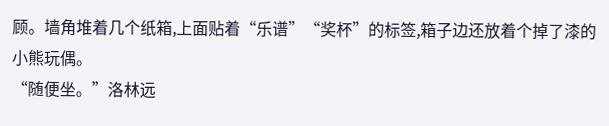顾。墙角堆着几个纸箱,上面贴着“乐谱”“奖杯”的标签,箱子边还放着个掉了漆的小熊玩偶。
“随便坐。”洛林远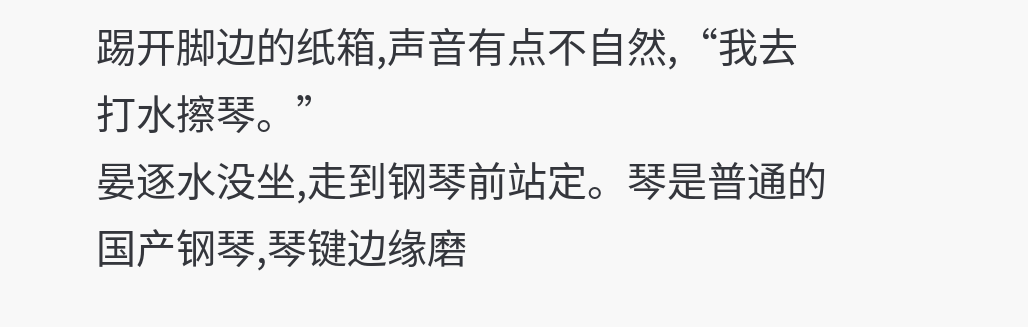踢开脚边的纸箱,声音有点不自然,“我去打水擦琴。”
晏逐水没坐,走到钢琴前站定。琴是普通的国产钢琴,琴键边缘磨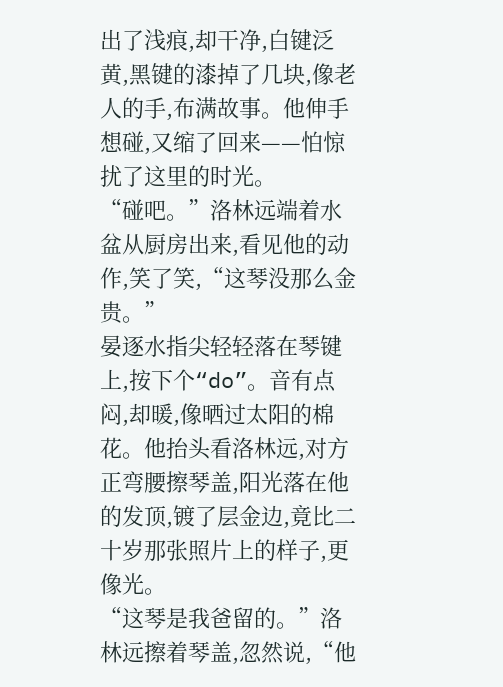出了浅痕,却干净,白键泛黄,黑键的漆掉了几块,像老人的手,布满故事。他伸手想碰,又缩了回来——怕惊扰了这里的时光。
“碰吧。”洛林远端着水盆从厨房出来,看见他的动作,笑了笑,“这琴没那么金贵。”
晏逐水指尖轻轻落在琴键上,按下个“do”。音有点闷,却暖,像晒过太阳的棉花。他抬头看洛林远,对方正弯腰擦琴盖,阳光落在他的发顶,镀了层金边,竟比二十岁那张照片上的样子,更像光。
“这琴是我爸留的。”洛林远擦着琴盖,忽然说,“他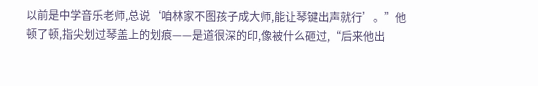以前是中学音乐老师,总说‘咱林家不图孩子成大师,能让琴键出声就行’。”他顿了顿,指尖划过琴盖上的划痕——是道很深的印,像被什么砸过,“后来他出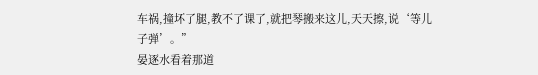车祸,撞坏了腿,教不了课了,就把琴搬来这儿,天天擦,说‘等儿子弹’。”
晏逐水看着那道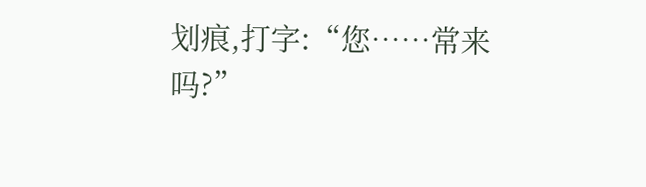划痕,打字:“您……常来吗?”